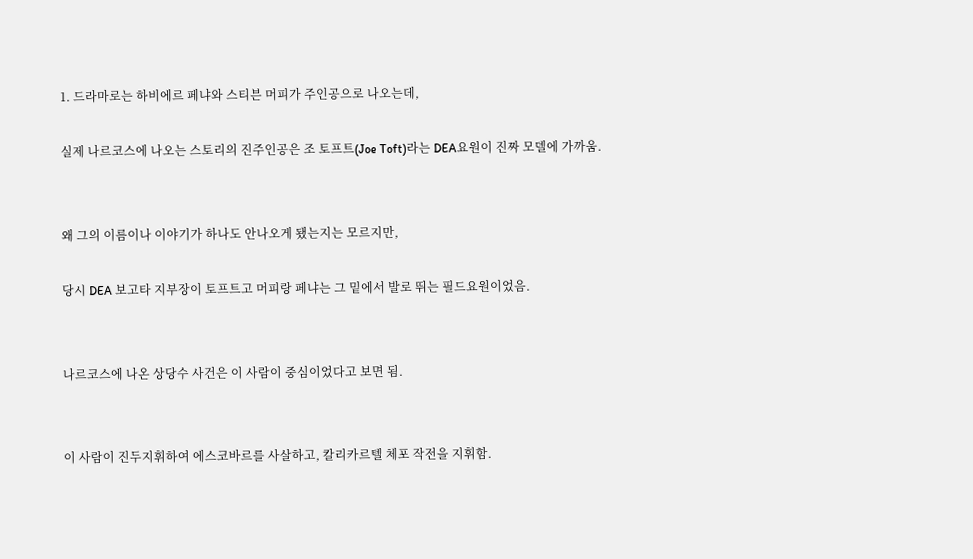1. 드라마로는 하비에르 페냐와 스티븐 머피가 주인공으로 나오는데,

실제 나르코스에 나오는 스토리의 진주인공은 조 토프트(Joe Toft)라는 DEA요원이 진짜 모델에 가까움.


왜 그의 이름이나 이야기가 하나도 안나오게 됐는지는 모르지만,

당시 DEA 보고타 지부장이 토프트고 머피랑 페냐는 그 밑에서 발로 뛰는 필드요원이었음.


나르코스에 나온 상당수 사건은 이 사람이 중심이었다고 보면 됨.


이 사람이 진두지휘하여 에스코바르를 사살하고, 칼리카르텔 체포 작전을 지휘함.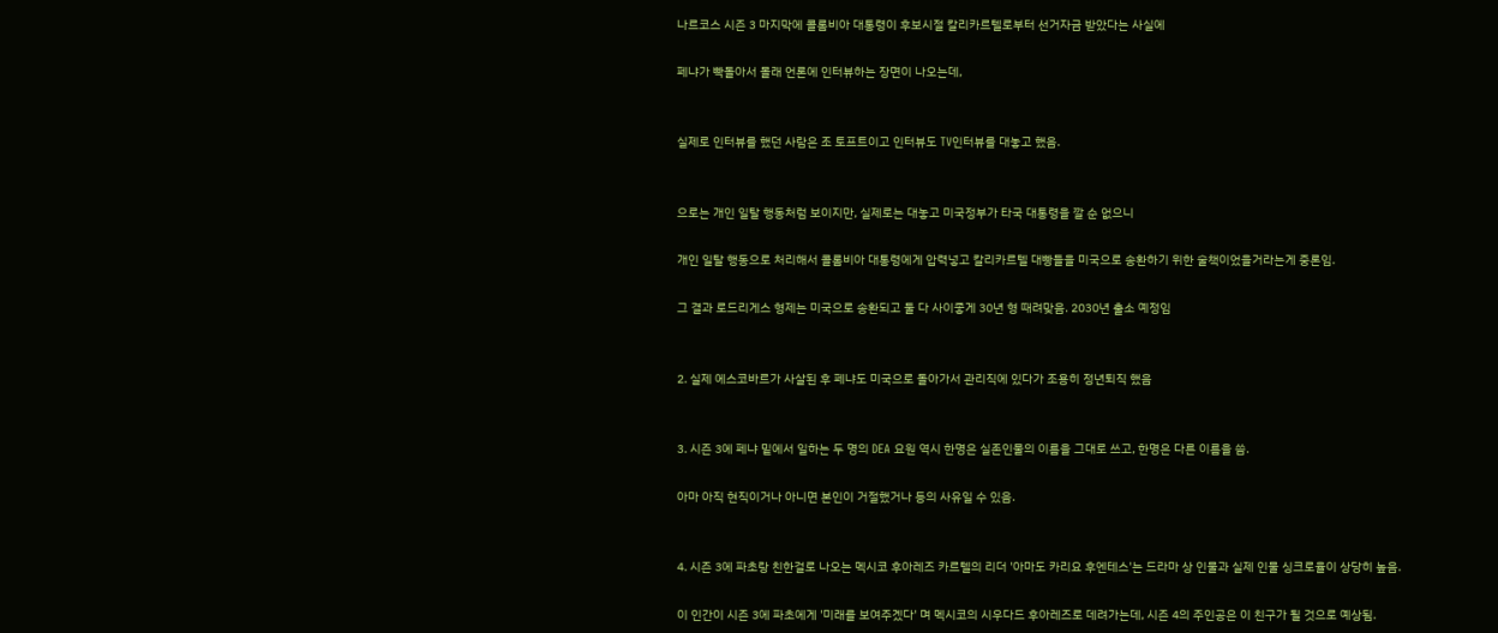나르코스 시즌 3 마지막에 콜롬비아 대통령이 후보시절 칼리카르텔로부터 선거자금 받았다는 사실에

페냐가 빡돌아서 몰래 언론에 인터뷰하는 장면이 나오는데,


실제로 인터뷰를 했던 사람은 조 토프트이고 인터뷰도 TV인터뷰를 대놓고 했음.


으로는 개인 일탈 행동처럼 보이지만, 실제로는 대놓고 미국정부가 타국 대통령을 깔 순 없으니

개인 일탈 행동으로 처리해서 콜롬비아 대통령에게 압력넣고 칼리카르텔 대빵들을 미국으로 송환하기 위한 술책이었을거라는게 중론임.

그 결과 로드리게스 형제는 미국으로 송환되고 둘 다 사이좋게 30년 형 때려맞음. 2030년 출소 예정임


2. 실제 에스코바르가 사살된 후 페냐도 미국으로 돌아가서 관리직에 있다가 조용히 정년퇴직 했음


3. 시즌 3에 페냐 밑에서 일하는 두 명의 DEA 요원 역시 한명은 실존인물의 이름을 그대로 쓰고, 한명은 다른 이름을 씀.

아마 아직 현직이거나 아니면 본인이 거절했거나 등의 사유일 수 있음.


4. 시즌 3에 파초랑 친한걸로 나오는 멕시코 후아레즈 카르텔의 리더 '아마도 카리요 후엔테스'는 드라마 상 인물과 실제 인물 싱크로율이 상당히 높음.

이 인간이 시즌 3에 파초에게 '미래를 보여주겠다' 며 멕시코의 시우다드 후아레즈로 데려가는데, 시즌 4의 주인공은 이 친구가 될 것으로 예상됨.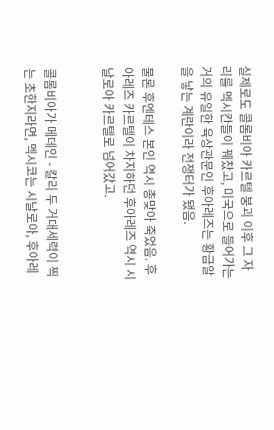실제로도 콜롬비아 카르텔 붕괴 이후 그 자리를 멕시칸들이 꿰찼고, 미국으로 들어가는 거의 유일한 육상관문인 후아레즈는 황금알을 낳는 계란이라 전쟁터가 됐음.

물론 후엔테스 본인 역시 총맞아 죽었음. 후아레즈 카르텔이 차지하던 후아레즈 역시 시날로아 카르텔로 넘어갔고.


콜롬비아가 메데인 - 칼리 두 거대세력이 찍는 초한지라면, 멕시코는 시날로아, 후아레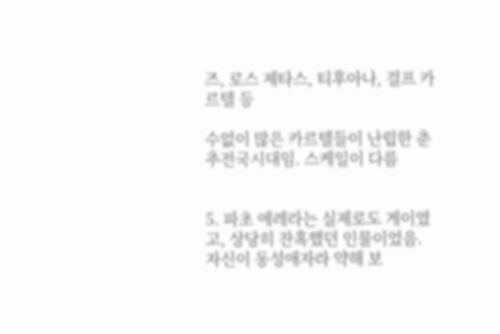즈, 로스 제타스, 티후아나, 걸프 카르텔 등

수없이 많은 카르텔들이 난립한 춘추전국시대임. 스케일이 다름


5. 파초 에레라는 실제로도 게이였고, 상당히 잔혹했던 인물이었음. 자신이 동성애자라 약해 보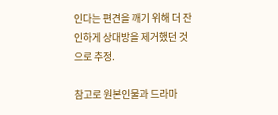인다는 편견을 깨기 위해 더 잔인하게 상대방을 제거했던 것으로 추정.

참고로 원본인물과 드라마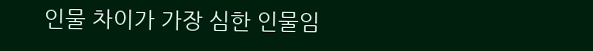인물 차이가 가장 심한 인물임